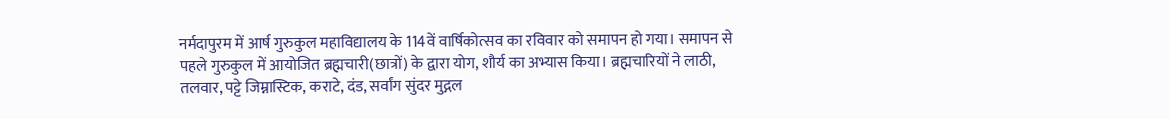नर्मदापुरम में आर्ष गुरुकुल महाविद्यालय के 114वें वार्षिकोत्सव का रविवार को समापन हो गया। समापन से पहले गुरुकुल में आयोजित ब्रह्मचारी(छात्रों) के द्वारा योग, शौर्य का अभ्यास किया। ब्रह्मचारियों ने लाठी, तलवार, पट्टे जिम्नास्टिक, कराटे, दंड, सर्वांग सुंदर मुद्गल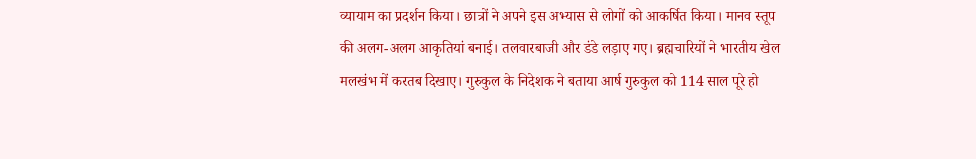व्यायाम का प्रदर्शन किया। छात्रों ने अपने इस अभ्यास से लोगों को आकर्षित किया। मानव स्तूप की अलग-अलग आकृतियां बनाई। तलवारबाजी और डंडे लड़ाए गए। ब्रह्मचारियों ने भारतीय खेल मलखंभ में करतब दिखाए। गुरुकुल के निदेशक ने बताया आर्ष गुरुकुल को 114 साल पूरे हो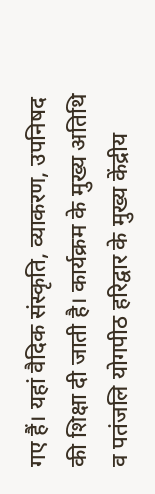गए हैं। यहां वैदिक संस्कृति, व्याकरण, उपनिषद की शिक्षा दी जाती है। कार्यक्रम के मुख्य अतिथि व पतंजलि योगपीठ हरिद्वार के मुख्य केंद्रीय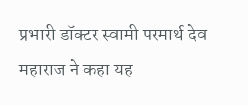प्रभारी डॉक्टर स्वामी परमार्थ देव महाराज ने कहा यह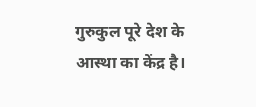गुरुकुल पूरे देश के आस्था का केंद्र है।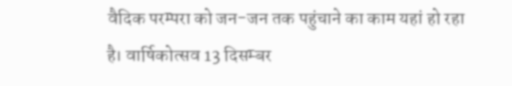वैदिक परम्परा को जन-जन तक पहुंचाने का काम यहां हो रहा है। वार्षिकोत्सव 13 दिसम्बर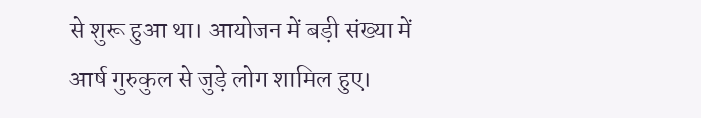से शुरू हुआ था। आयोजन में बड़ी संख्या में आर्ष गुरुकुल से जुड़े लोग शामिल हुए।